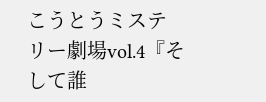こうとうミステリー劇場vol.4『そして誰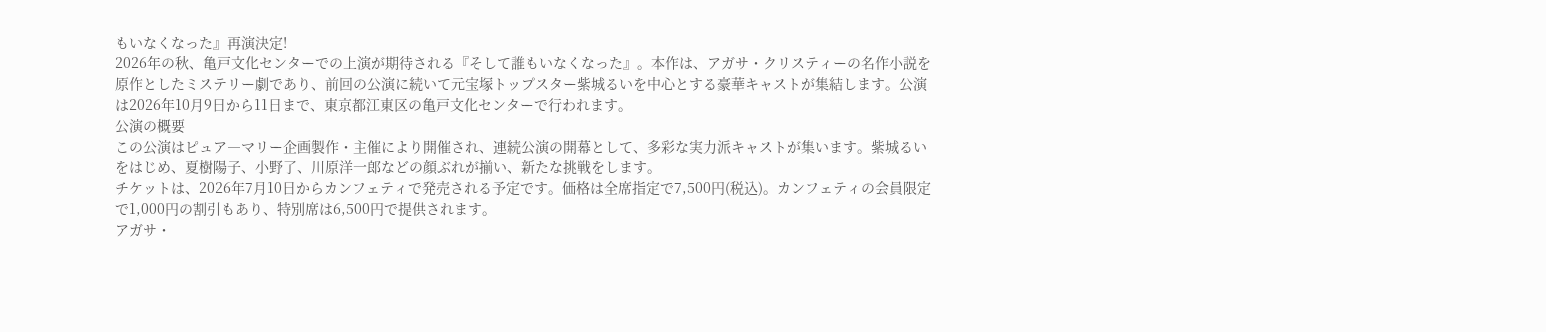もいなくなった』再演決定!
2026年の秋、亀戸文化センターでの上演が期待される『そして誰もいなくなった』。本作は、アガサ・クリスティーの名作小説を原作としたミステリー劇であり、前回の公演に続いて元宝塚トップスター紫城るいを中心とする豪華キャストが集結します。公演は2026年10月9日から11日まで、東京都江東区の亀戸文化センターで行われます。
公演の概要
この公演はピュア―マリー企画製作・主催により開催され、連続公演の開幕として、多彩な実力派キャストが集います。紫城るいをはじめ、夏樹陽子、小野了、川原洋一郎などの顔ぶれが揃い、新たな挑戦をします。
チケットは、2026年7月10日からカンフェティで発売される予定です。価格は全席指定で7,500円(税込)。カンフェティの会員限定で1,000円の割引もあり、特別席は6,500円で提供されます。
アガサ・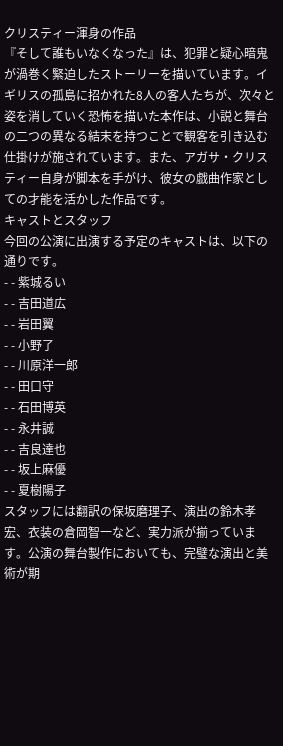クリスティー渾身の作品
『そして誰もいなくなった』は、犯罪と疑心暗鬼が渦巻く緊迫したストーリーを描いています。イギリスの孤島に招かれた8人の客人たちが、次々と姿を消していく恐怖を描いた本作は、小説と舞台の二つの異なる結末を持つことで観客を引き込む仕掛けが施されています。また、アガサ・クリスティー自身が脚本を手がけ、彼女の戯曲作家としての才能を活かした作品です。
キャストとスタッフ
今回の公演に出演する予定のキャストは、以下の通りです。
- - 紫城るい
- - 吉田道広
- - 岩田翼
- - 小野了
- - 川原洋一郎
- - 田口守
- - 石田博英
- - 永井誠
- - 吉良達也
- - 坂上麻優
- - 夏樹陽子
スタッフには翻訳の保坂磨理子、演出の鈴木孝宏、衣装の倉岡智一など、実力派が揃っています。公演の舞台製作においても、完璧な演出と美術が期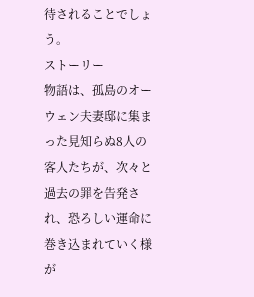待されることでしょう。
ストーリー
物語は、孤島のオーウェン夫妻邸に集まった見知らぬ8人の客人たちが、次々と過去の罪を告発され、恐ろしい運命に巻き込まれていく様が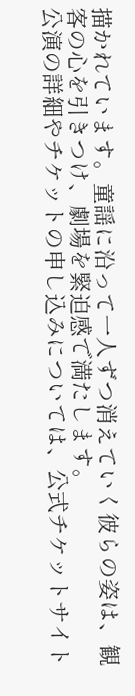描かれています。童謡に沿って一人ずつ消えていく彼らの姿は、観客の心を引きつけ、劇場を緊迫感で満たします。
公演の詳細やチケットの申し込みについては、公式チケットサイト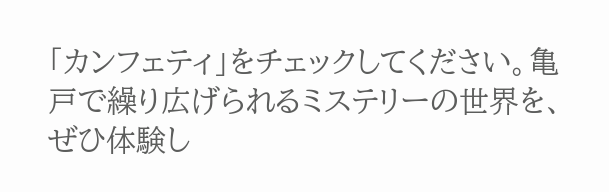「カンフェティ」をチェックしてください。亀戸で繰り広げられるミステリーの世界を、ぜひ体験し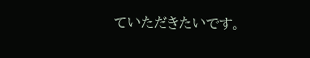ていただきたいです。